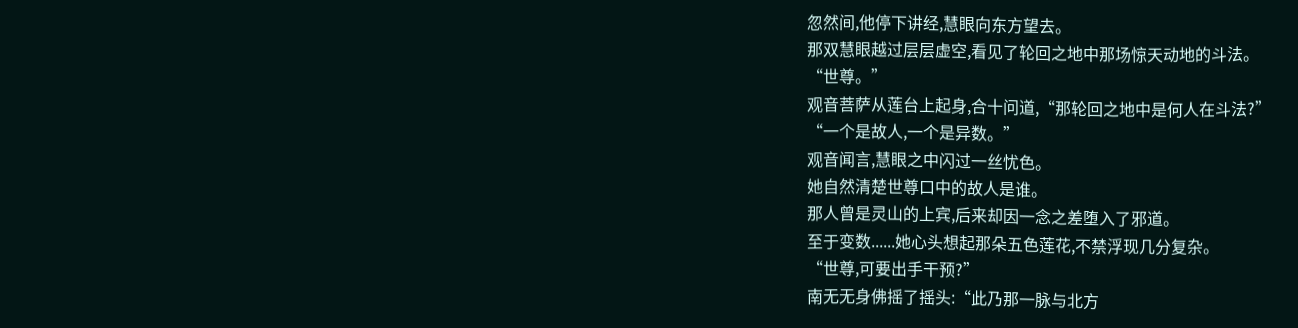忽然间,他停下讲经,慧眼向东方望去。
那双慧眼越过层层虚空,看见了轮回之地中那场惊天动地的斗法。
“世尊。”
观音菩萨从莲台上起身,合十问道,“那轮回之地中是何人在斗法?”
“一个是故人,一个是异数。”
观音闻言,慧眼之中闪过一丝忧色。
她自然清楚世尊口中的故人是谁。
那人曾是灵山的上宾,后来却因一念之差堕入了邪道。
至于变数......她心头想起那朵五色莲花,不禁浮现几分复杂。
“世尊,可要出手干预?”
南无无身佛摇了摇头:“此乃那一脉与北方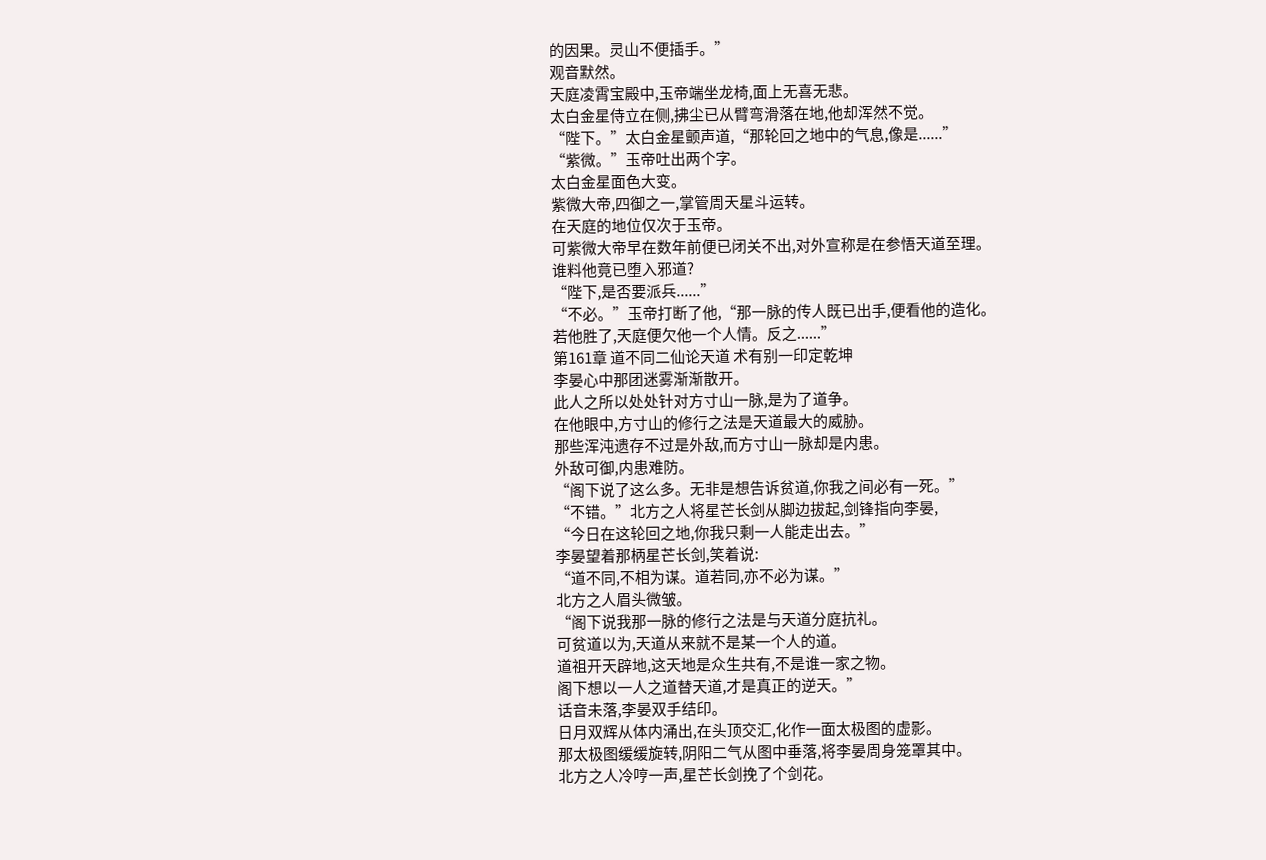的因果。灵山不便插手。”
观音默然。
天庭凌霄宝殿中,玉帝端坐龙椅,面上无喜无悲。
太白金星侍立在侧,拂尘已从臂弯滑落在地,他却浑然不觉。
“陛下。”太白金星颤声道,“那轮回之地中的气息,像是......”
“紫微。”玉帝吐出两个字。
太白金星面色大变。
紫微大帝,四御之一,掌管周天星斗运转。
在天庭的地位仅次于玉帝。
可紫微大帝早在数年前便已闭关不出,对外宣称是在参悟天道至理。
谁料他竟已堕入邪道?
“陛下,是否要派兵......”
“不必。”玉帝打断了他,“那一脉的传人既已出手,便看他的造化。
若他胜了,天庭便欠他一个人情。反之......”
第161章 道不同二仙论天道 术有别一印定乾坤
李晏心中那团迷雾渐渐散开。
此人之所以处处针对方寸山一脉,是为了道争。
在他眼中,方寸山的修行之法是天道最大的威胁。
那些浑沌遗存不过是外敌,而方寸山一脉却是内患。
外敌可御,内患难防。
“阁下说了这么多。无非是想告诉贫道,你我之间必有一死。”
“不错。”北方之人将星芒长剑从脚边拔起,剑锋指向李晏,
“今日在这轮回之地,你我只剩一人能走出去。”
李晏望着那柄星芒长剑,笑着说:
“道不同,不相为谋。道若同,亦不必为谋。”
北方之人眉头微皱。
“阁下说我那一脉的修行之法是与天道分庭抗礼。
可贫道以为,天道从来就不是某一个人的道。
道祖开天辟地,这天地是众生共有,不是谁一家之物。
阁下想以一人之道替天道,才是真正的逆天。”
话音未落,李晏双手结印。
日月双辉从体内涌出,在头顶交汇,化作一面太极图的虚影。
那太极图缓缓旋转,阴阳二气从图中垂落,将李晏周身笼罩其中。
北方之人冷哼一声,星芒长剑挽了个剑花。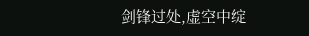剑锋过处,虚空中绽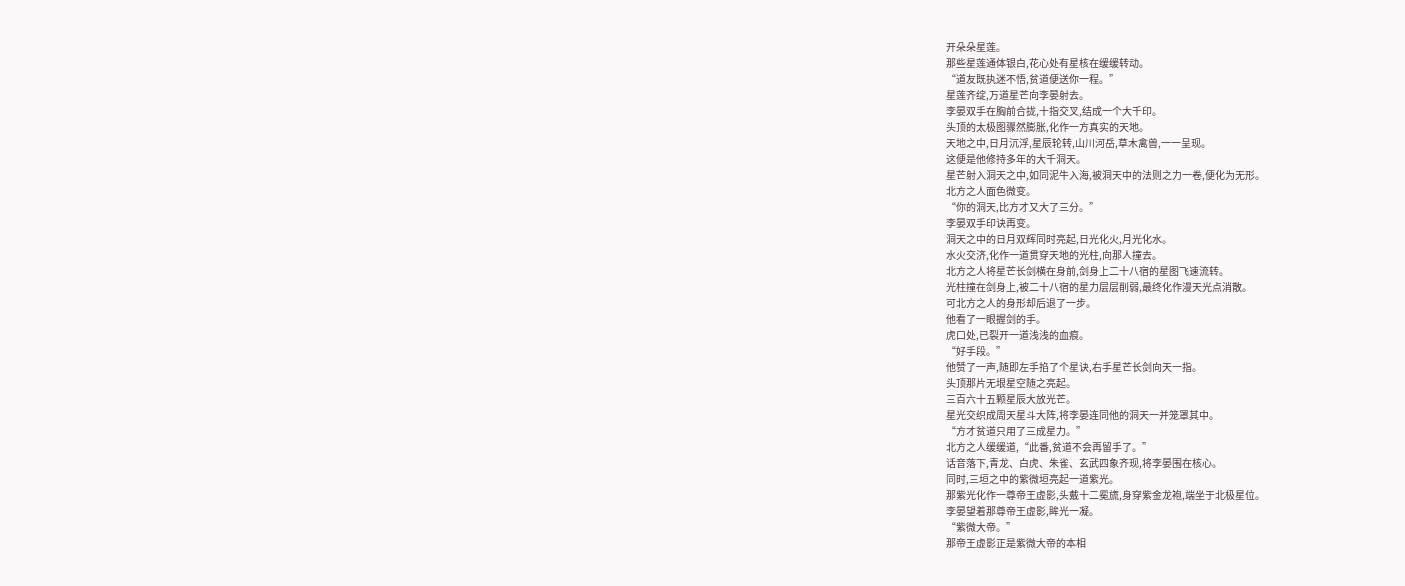开朵朵星莲。
那些星莲通体银白,花心处有星核在缓缓转动。
“道友既执迷不悟,贫道便送你一程。”
星莲齐绽,万道星芒向李晏射去。
李晏双手在胸前合拢,十指交叉,结成一个大千印。
头顶的太极图骤然膨胀,化作一方真实的天地。
天地之中,日月沉浮,星辰轮转,山川河岳,草木禽兽,一一呈现。
这便是他修持多年的大千洞天。
星芒射入洞天之中,如同泥牛入海,被洞天中的法则之力一卷,便化为无形。
北方之人面色微变。
“你的洞天,比方才又大了三分。”
李晏双手印诀再变。
洞天之中的日月双辉同时亮起,日光化火,月光化水。
水火交济,化作一道贯穿天地的光柱,向那人撞去。
北方之人将星芒长剑横在身前,剑身上二十八宿的星图飞速流转。
光柱撞在剑身上,被二十八宿的星力层层削弱,最终化作漫天光点消散。
可北方之人的身形却后退了一步。
他看了一眼握剑的手。
虎口处,已裂开一道浅浅的血痕。
“好手段。”
他赞了一声,随即左手掐了个星诀,右手星芒长剑向天一指。
头顶那片无垠星空随之亮起。
三百六十五颗星辰大放光芒。
星光交织成周天星斗大阵,将李晏连同他的洞天一并笼罩其中。
“方才贫道只用了三成星力。”
北方之人缓缓道,“此番,贫道不会再留手了。”
话音落下,青龙、白虎、朱雀、玄武四象齐现,将李晏围在核心。
同时,三垣之中的紫微垣亮起一道紫光。
那紫光化作一尊帝王虚影,头戴十二冕旒,身穿紫金龙袍,端坐于北极星位。
李晏望着那尊帝王虚影,眸光一凝。
“紫微大帝。”
那帝王虚影正是紫微大帝的本相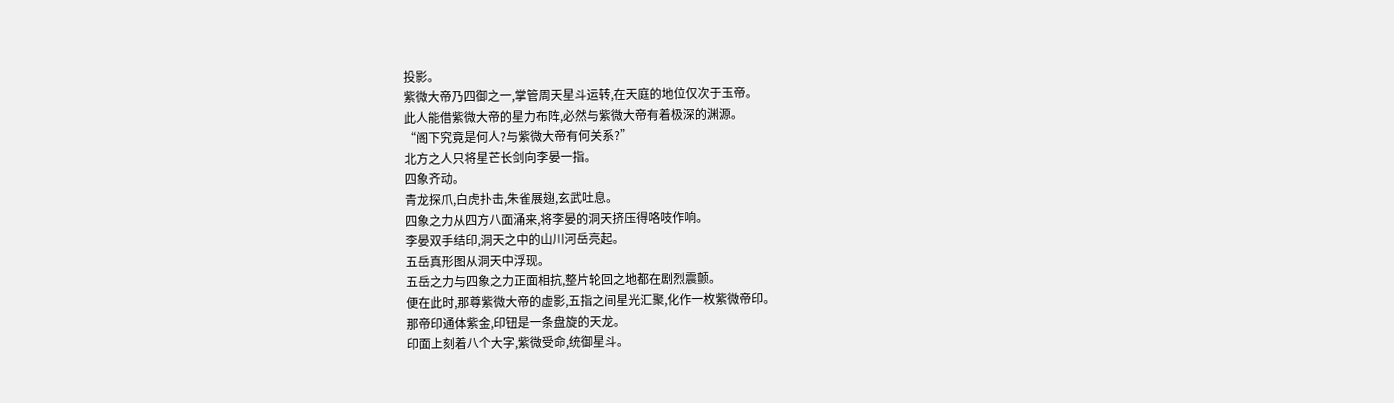投影。
紫微大帝乃四御之一,掌管周天星斗运转,在天庭的地位仅次于玉帝。
此人能借紫微大帝的星力布阵,必然与紫微大帝有着极深的渊源。
“阁下究竟是何人?与紫微大帝有何关系?”
北方之人只将星芒长剑向李晏一指。
四象齐动。
青龙探爪,白虎扑击,朱雀展翅,玄武吐息。
四象之力从四方八面涌来,将李晏的洞天挤压得咯吱作响。
李晏双手结印,洞天之中的山川河岳亮起。
五岳真形图从洞天中浮现。
五岳之力与四象之力正面相抗,整片轮回之地都在剧烈震颤。
便在此时,那尊紫微大帝的虚影,五指之间星光汇聚,化作一枚紫微帝印。
那帝印通体紫金,印钮是一条盘旋的天龙。
印面上刻着八个大字,紫微受命,统御星斗。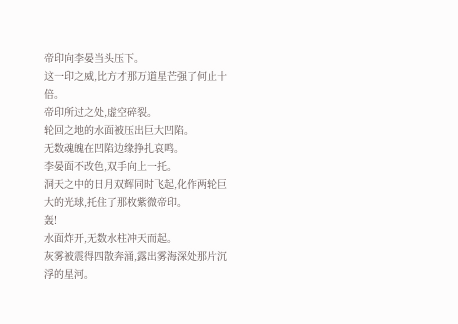帝印向李晏当头压下。
这一印之威,比方才那万道星芒强了何止十倍。
帝印所过之处,虚空碎裂。
轮回之地的水面被压出巨大凹陷。
无数魂魄在凹陷边缘挣扎哀鸣。
李晏面不改色,双手向上一托。
洞天之中的日月双辉同时飞起,化作两轮巨大的光球,托住了那枚紫微帝印。
轰!
水面炸开,无数水柱冲天而起。
灰雾被震得四散奔涌,露出雾海深处那片沉浮的星河。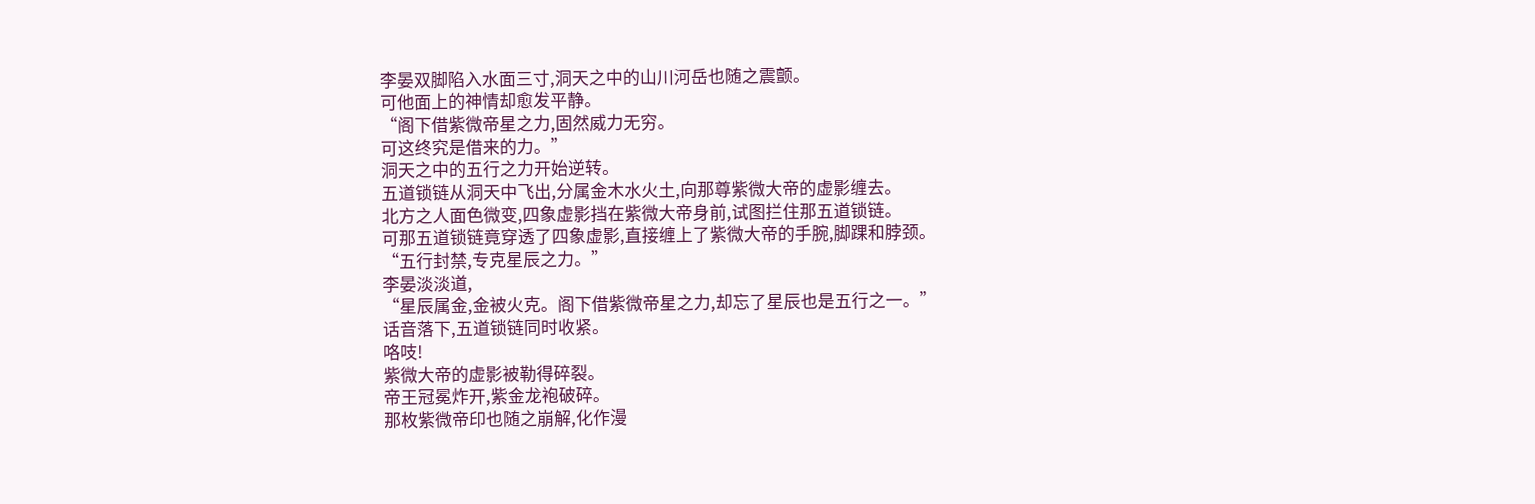李晏双脚陷入水面三寸,洞天之中的山川河岳也随之震颤。
可他面上的神情却愈发平静。
“阁下借紫微帝星之力,固然威力无穷。
可这终究是借来的力。”
洞天之中的五行之力开始逆转。
五道锁链从洞天中飞出,分属金木水火土,向那尊紫微大帝的虚影缠去。
北方之人面色微变,四象虚影挡在紫微大帝身前,试图拦住那五道锁链。
可那五道锁链竟穿透了四象虚影,直接缠上了紫微大帝的手腕,脚踝和脖颈。
“五行封禁,专克星辰之力。”
李晏淡淡道,
“星辰属金,金被火克。阁下借紫微帝星之力,却忘了星辰也是五行之一。”
话音落下,五道锁链同时收紧。
咯吱!
紫微大帝的虚影被勒得碎裂。
帝王冠冕炸开,紫金龙袍破碎。
那枚紫微帝印也随之崩解,化作漫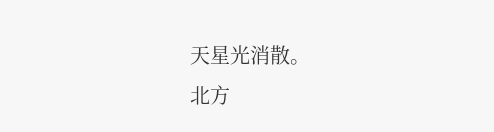天星光消散。
北方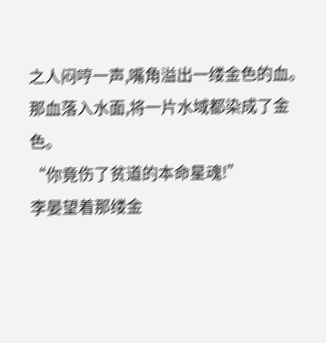之人闷哼一声,嘴角溢出一缕金色的血。
那血落入水面,将一片水域都染成了金色。
“你竟伤了贫道的本命星魂!”
李晏望着那缕金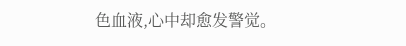色血液,心中却愈发警觉。